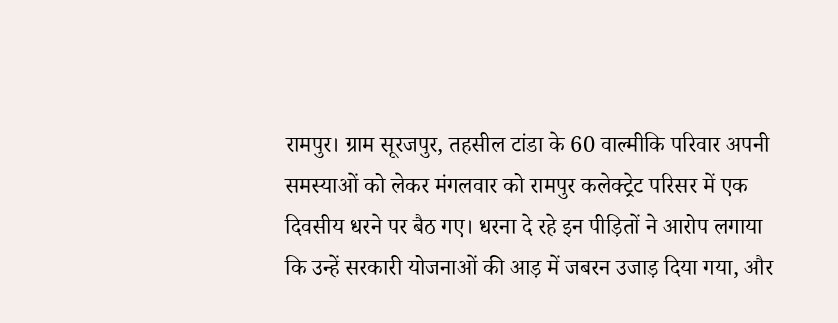रामपुर। ग्राम सूरजपुर, तहसील टांडा के 60 वाल्मीकि परिवार अपनी समस्याओं को लेकर मंगलवार को रामपुर कलेक्ट्रेट परिसर में एक दिवसीय धरने पर बैठ गए। धरना दे रहे इन पीड़ितों ने आरोप लगाया कि उन्हें सरकारी योजनाओं की आड़ में जबरन उजाड़ दिया गया, और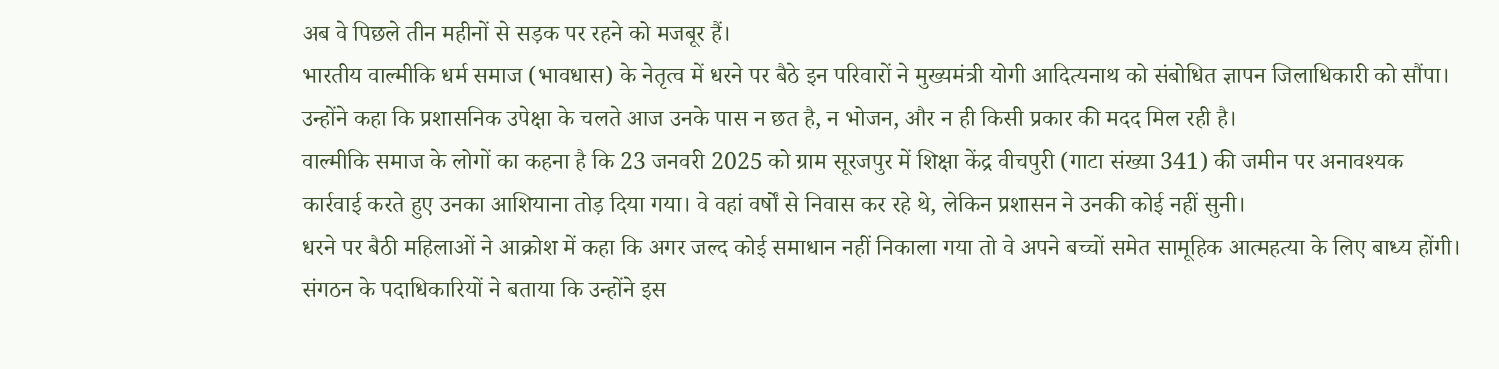अब वे पिछले तीन महीनों से सड़क पर रहने को मजबूर हैं।
भारतीय वाल्मीकि धर्म समाज (भावधास) के नेतृत्व में धरने पर बैठे इन परिवारों ने मुख्यमंत्री योगी आदित्यनाथ को संबोधित ज्ञापन जिलाधिकारी को सौंपा। उन्होंने कहा कि प्रशासनिक उपेक्षा के चलते आज उनके पास न छत है, न भोजन, और न ही किसी प्रकार की मदद मिल रही है।
वाल्मीकि समाज के लोगों का कहना है कि 23 जनवरी 2025 को ग्राम सूरजपुर में शिक्षा केंद्र वीचपुरी (गाटा संख्या 341) की जमीन पर अनावश्यक कार्रवाई करते हुए उनका आशियाना तोड़ दिया गया। वे वहां वर्षों से निवास कर रहे थे, लेकिन प्रशासन ने उनकी कोई नहीं सुनी।
धरने पर बैठी महिलाओं ने आक्रोश में कहा कि अगर जल्द कोई समाधान नहीं निकाला गया तो वे अपने बच्चों समेत सामूहिक आत्महत्या के लिए बाध्य होंगी।
संगठन के पदाधिकारियों ने बताया कि उन्होंने इस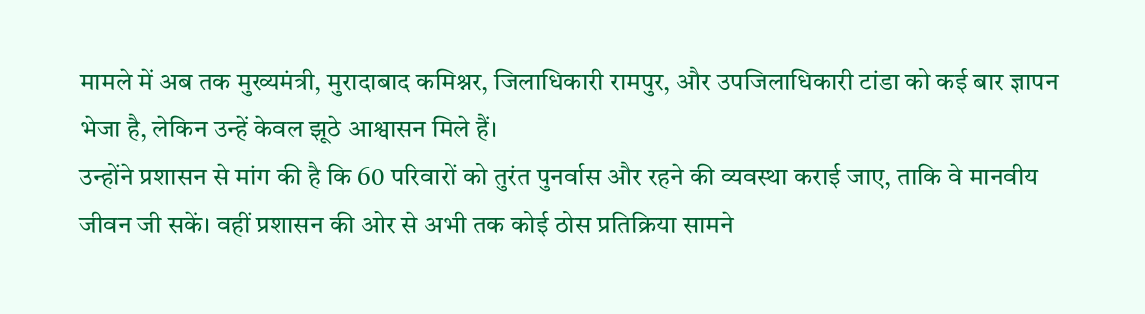मामले में अब तक मुख्यमंत्री, मुरादाबाद कमिश्नर, जिलाधिकारी रामपुर, और उपजिलाधिकारी टांडा को कई बार ज्ञापन भेजा है, लेकिन उन्हें केवल झूठे आश्वासन मिले हैं।
उन्होंने प्रशासन से मांग की है कि 60 परिवारों को तुरंत पुनर्वास और रहने की व्यवस्था कराई जाए, ताकि वे मानवीय जीवन जी सकें। वहीं प्रशासन की ओर से अभी तक कोई ठोस प्रतिक्रिया सामने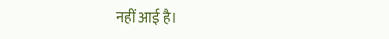नहीं आई है।